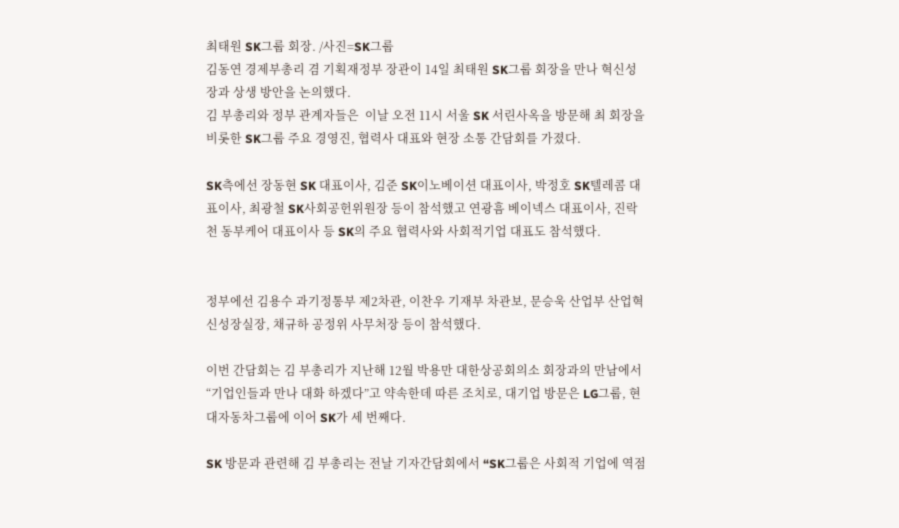최태원 SK그룹 회장. /사진=SK그룹
김동연 경제부총리 겸 기획재정부 장관이 14일 최태원 SK그룹 회장을 만나 혁신성장과 상생 방안을 논의했다.
김 부총리와 정부 관계자들은  이날 오전 11시 서울 SK 서린사옥을 방문해 최 회장을 비롯한 SK그룹 주요 경영진, 협력사 대표와 현장 소통 간담회를 가졌다.

SK측에선 장동현 SK 대표이사, 김준 SK이노베이션 대표이사, 박정호 SK텔레콤 대표이사, 최광철 SK사회공헌위원장 등이 참석했고 연광흠 베이넥스 대표이사, 진락천 동부케어 대표이사 등 SK의 주요 협력사와 사회적기업 대표도 참석했다.


정부에선 김용수 과기정통부 제2차관, 이찬우 기재부 차관보, 문승욱 산업부 산업혁신성장실장, 채규하 공정위 사무처장 등이 참석했다.

이번 간담회는 김 부총리가 지난해 12월 박용만 대한상공회의소 회장과의 만남에서 “기업인들과 만나 대화 하겠다”고 약속한데 따른 조치로, 대기업 방문은 LG그룹, 현대자동차그룹에 이어 SK가 세 번째다.

SK 방문과 관련해 김 부총리는 전날 기자간담회에서 “SK그룹은 사회적 기업에 역점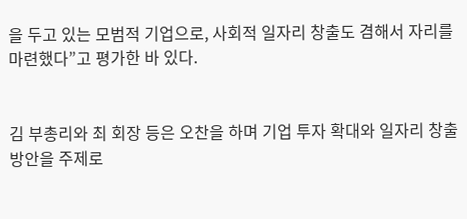을 두고 있는 모범적 기업으로, 사회적 일자리 창출도 겸해서 자리를 마련했다”고 평가한 바 있다.


김 부총리와 최 회장 등은 오찬을 하며 기업 투자 확대와 일자리 창출 방안을 주제로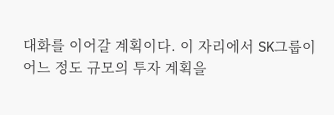대화를 이어갈 계획이다. 이 자리에서 SK그룹이 어느 정도 규모의 투자 계획을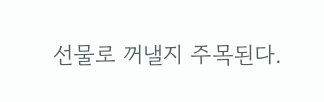선물로 꺼낼지 주목된다.